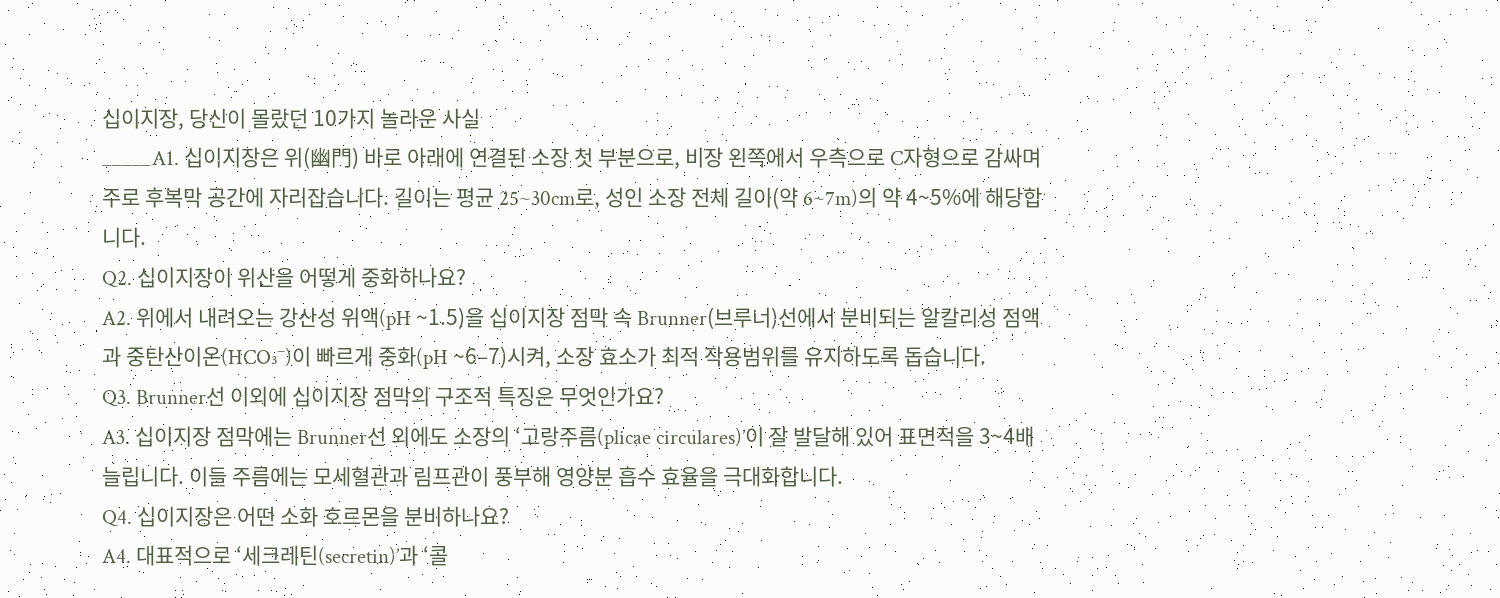십이지장, 당신이 몰랐던 10가지 놀라운 사실
_____A1. 십이지장은 위(幽門) 바로 아래에 연결된 소장 첫 부분으로, 비장 왼쪽에서 우측으로 C자형으로 감싸며 주로 후복막 공간에 자리잡습니다. 길이는 평균 25~30cm로, 성인 소장 전체 길이(약 6~7m)의 약 4~5%에 해당합니다.
Q2. 십이지장이 위산을 어떻게 중화하나요?
A2. 위에서 내려오는 강산성 위액(pH ~1.5)을 십이지장 점막 속 Brunner(브루너)선에서 분비되는 알칼리성 점액과 중탄산이온(HCO₃⁻)이 빠르게 중화(pH ~6–7)시켜, 소장 효소가 최적 작용범위를 유지하도록 돕습니다.
Q3. Brunner선 이외에 십이지장 점막의 구조적 특징은 무엇인가요?
A3. 십이지장 점막에는 Brunner선 외에도 소장의 ‘고랑주름(plicae circulares)’이 잘 발달해 있어 표면적을 3~4배 늘립니다. 이들 주름에는 모세혈관과 림프관이 풍부해 영양분 흡수 효율을 극대화합니다.
Q4. 십이지장은 어떤 소화 호르몬을 분비하나요?
A4. 대표적으로 ‘세크레틴(secretin)’과 ‘콜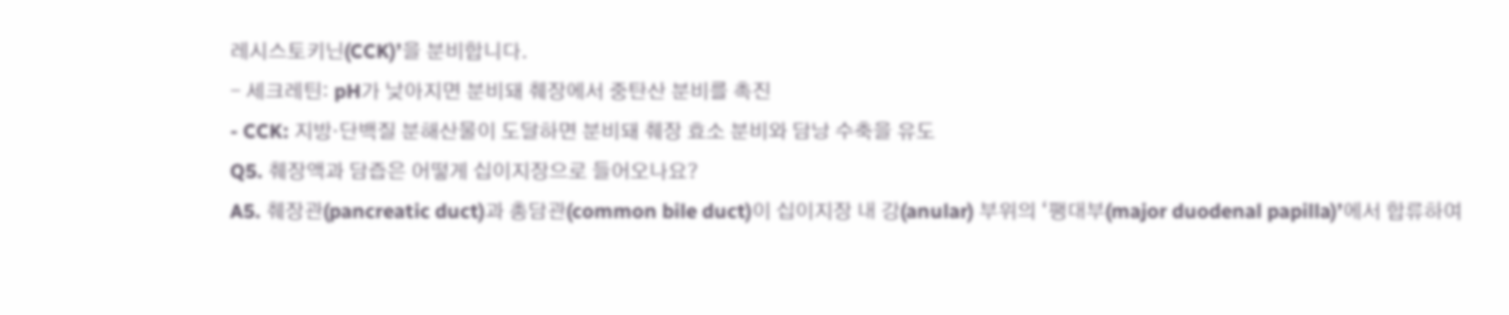레시스토키닌(CCK)’을 분비합니다.
- 세크레틴: pH가 낮아지면 분비돼 췌장에서 중탄산 분비를 촉진
- CCK: 지방·단백질 분해산물이 도달하면 분비돼 췌장 효소 분비와 담낭 수축을 유도
Q5. 췌장액과 담즙은 어떻게 십이지장으로 들어오나요?
A5. 췌장관(pancreatic duct)과 총담관(common bile duct)이 십이지장 내 강(anular) 부위의 ‘팽대부(major duodenal papilla)’에서 합류하여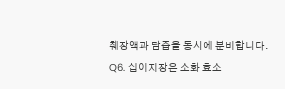췌장액과 담즙을 동시에 분비합니다.
Q6. 십이지장은 소화 효소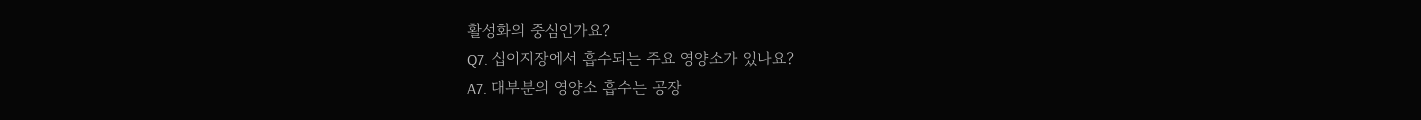활성화의 중심인가요?
Q7. 십이지장에서 흡수되는 주요 영양소가 있나요?
A7. 대부분의 영양소 흡수는 공장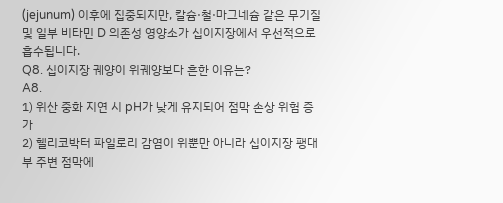(jejunum) 이후에 집중되지만, 칼슘·철·마그네슘 같은 무기질 및 일부 비타민 D 의존성 영양소가 십이지장에서 우선적으로 흡수됩니다.
Q8. 십이지장 궤양이 위궤양보다 흔한 이유는?
A8.
1) 위산 중화 지연 시 pH가 낮게 유지되어 점막 손상 위험 증가
2) 헬리코박터 파일로리 감염이 위뿐만 아니라 십이지장 팽대부 주변 점막에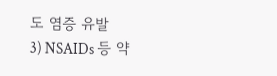도 염증 유발
3) NSAIDs 등 약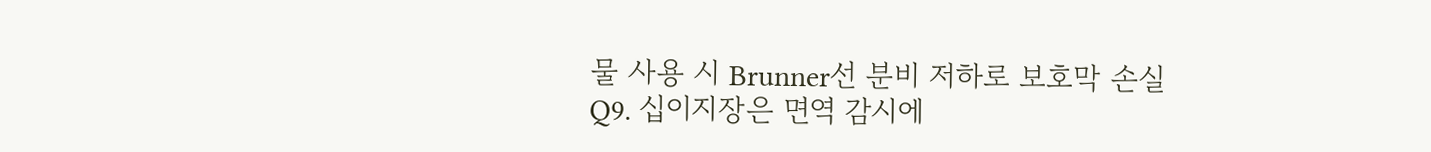물 사용 시 Brunner선 분비 저하로 보호막 손실
Q9. 십이지장은 면역 감시에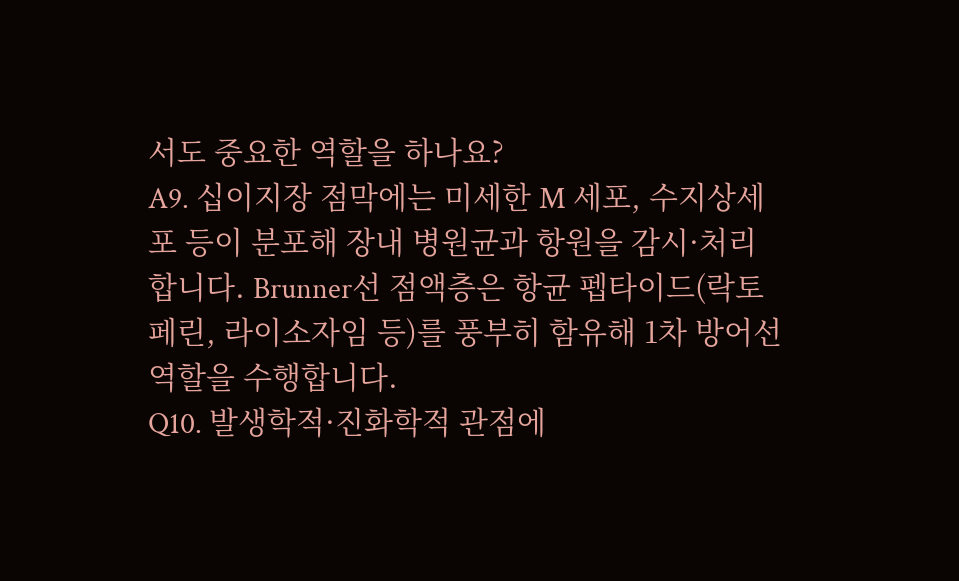서도 중요한 역할을 하나요?
A9. 십이지장 점막에는 미세한 M 세포, 수지상세포 등이 분포해 장내 병원균과 항원을 감시·처리합니다. Brunner선 점액층은 항균 펩타이드(락토페린, 라이소자임 등)를 풍부히 함유해 1차 방어선 역할을 수행합니다.
Q10. 발생학적·진화학적 관점에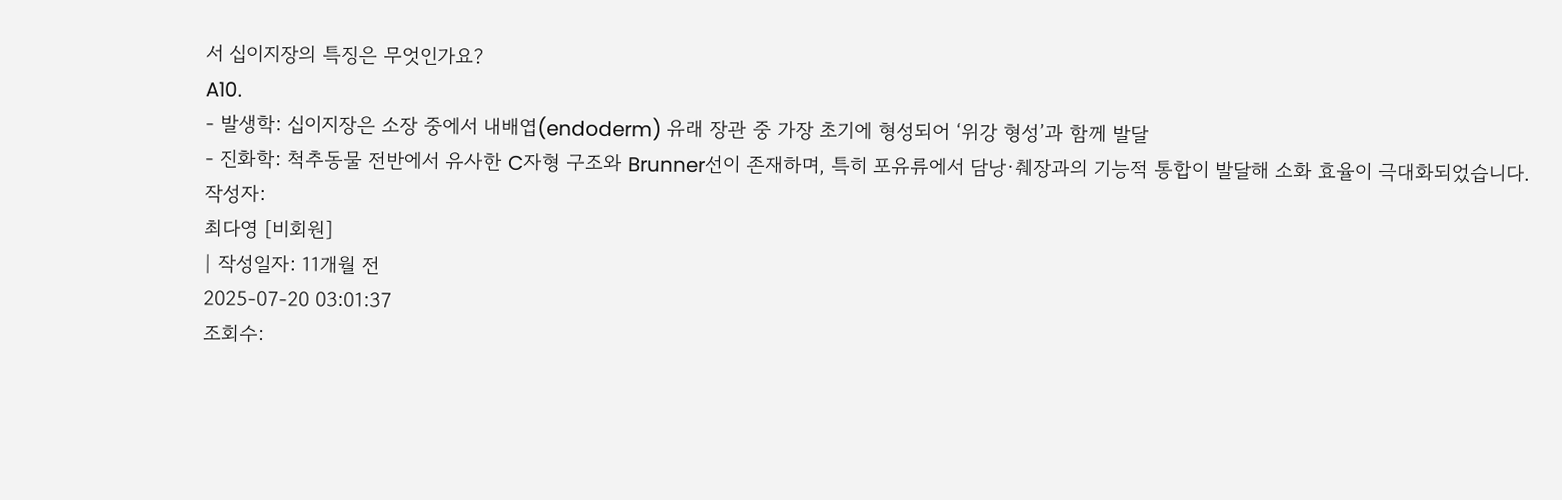서 십이지장의 특징은 무엇인가요?
A10.
- 발생학: 십이지장은 소장 중에서 내배엽(endoderm) 유래 장관 중 가장 초기에 형성되어 ‘위강 형성’과 함께 발달
- 진화학: 척추동물 전반에서 유사한 C자형 구조와 Brunner선이 존재하며, 특히 포유류에서 담낭·췌장과의 기능적 통합이 발달해 소화 효율이 극대화되었습니다.
작성자:
최다영 [비회원]
| 작성일자: 11개월 전
2025-07-20 03:01:37
조회수: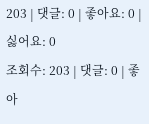203 | 댓글: 0 | 좋아요: 0 | 싫어요: 0
조회수: 203 | 댓글: 0 | 좋아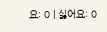요: 0 | 싫어요: 0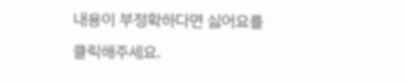내용이 부정확하다면 싫어요를 클릭해주세요.